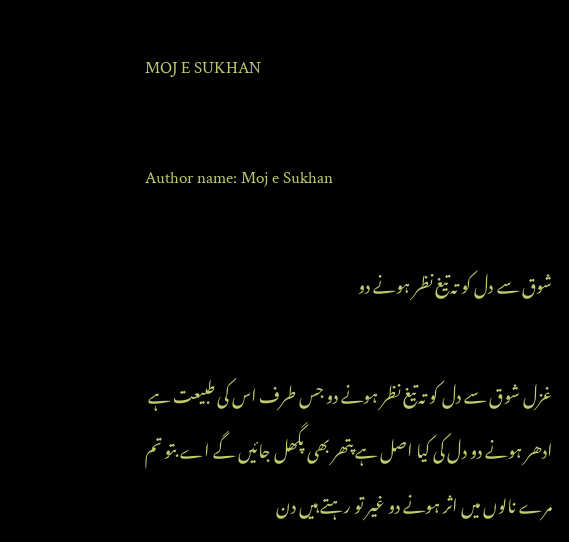MOJ E SUKHAN

Author name: Moj e Sukhan

شوق سے دل کو تہ تیغ نظر ہونے دو

غزل شوق سے دل کو تہ تیغ نظر ہونے دو جس طرف اس کی طبیعت ہے ادھر ہونے دو دل کی کیا اصل ہے پتھر بھی پگھل جائیں گے اے بتو تم مرے نالوں میں اثر ہونے دو غیر تو رہتے ہیں دن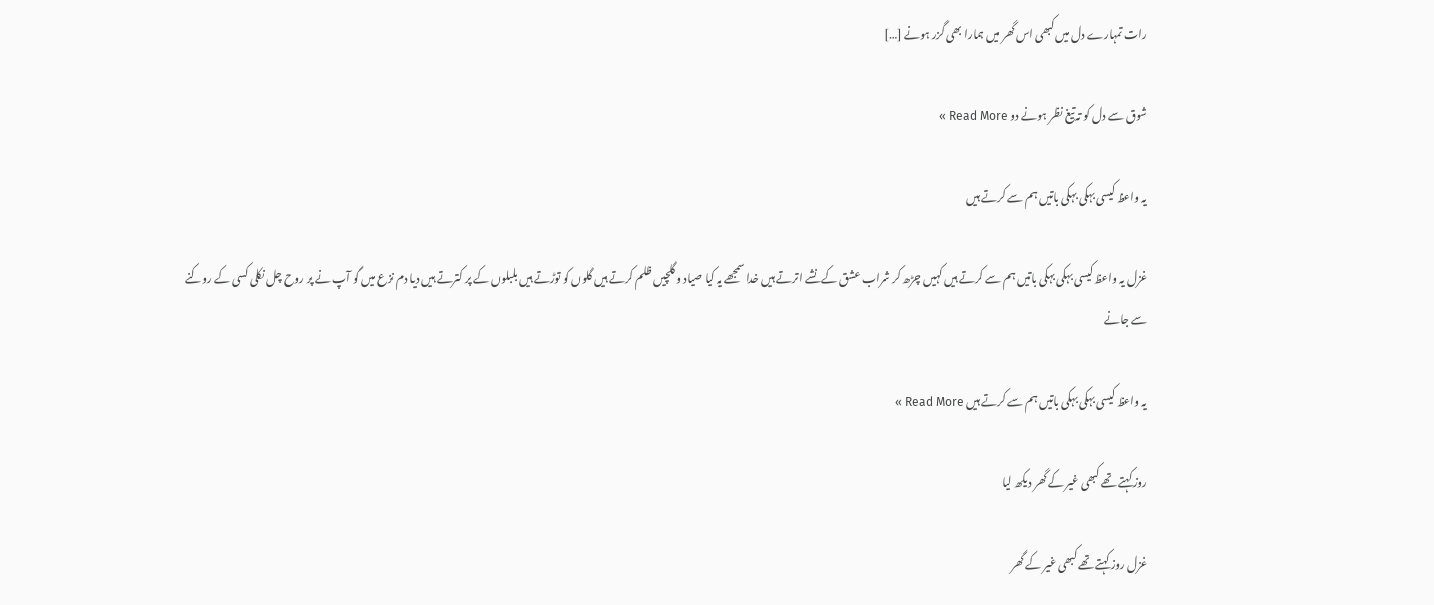رات تمہارے دل میں کبھی اس گھر میں ہمارا بھی گزر ہونے […]

شوق سے دل کو تہ تیغ نظر ہونے دو Read More »

یہ واعظ کیسی بہکی بہکی باتیں ہم سے کرتے ہیں

غزل یہ واعظ کیسی بہکی بہکی باتیں ہم سے کرتے ہیں کہیں چڑھ کر شراب عشق کے نشے اترتے ہیں خدا سمجھے یہ کیا صیاد و گلچیں ظلم کرتے ہیں گلوں کو توڑتے ہیں بلبلوں کے پر کترتے ہیں دیا دم نزع میں گو آپ نے پر روح چل نکلی کسی کے روکنے سے جانے

یہ واعظ کیسی بہکی بہکی باتیں ہم سے کرتے ہیں Read More »

روز کہتے تھے کبھی غیر کے گھر دیکھ لیا

غزل روز کہتے تھے کبھی غیر کے گھر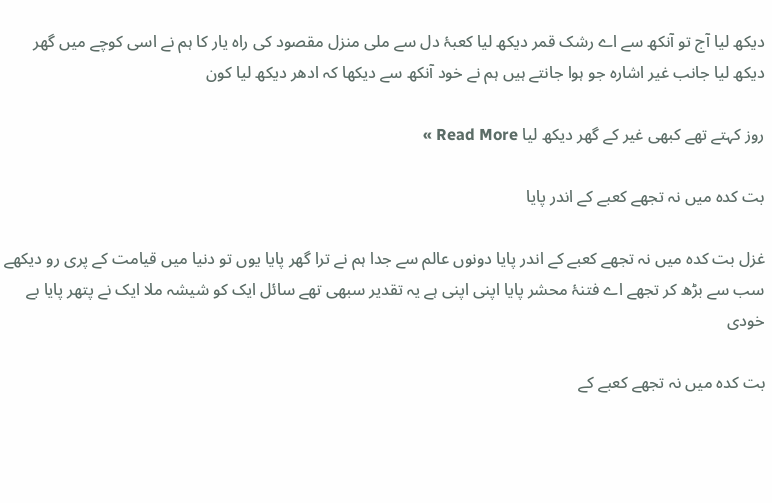دیکھ لیا آج تو آنکھ سے اے رشک قمر دیکھ لیا کعبۂ دل سے ملی منزل مقصود کی راہ یار کا ہم نے اسی کوچے میں گھر دیکھ لیا جانب غیر اشارہ جو ہوا جانتے ہیں ہم نے خود آنکھ سے دیکھا کہ ادھر دیکھ لیا کون

روز کہتے تھے کبھی غیر کے گھر دیکھ لیا Read More »

بت کدہ میں نہ تجھے کعبے کے اندر پایا

غزل بت کدہ میں نہ تجھے کعبے کے اندر پایا دونوں عالم سے جدا ہم نے ترا گھر پایا یوں تو دنیا میں قیامت کے پری رو دیکھے سب سے بڑھ کر تجھے اے فتنۂ محشر پایا اپنی اپنی ہے یہ تقدیر سبھی تھے سائل ایک کو شیشہ ملا ایک نے پتھر پایا بے خودی

بت کدہ میں نہ تجھے کعبے کے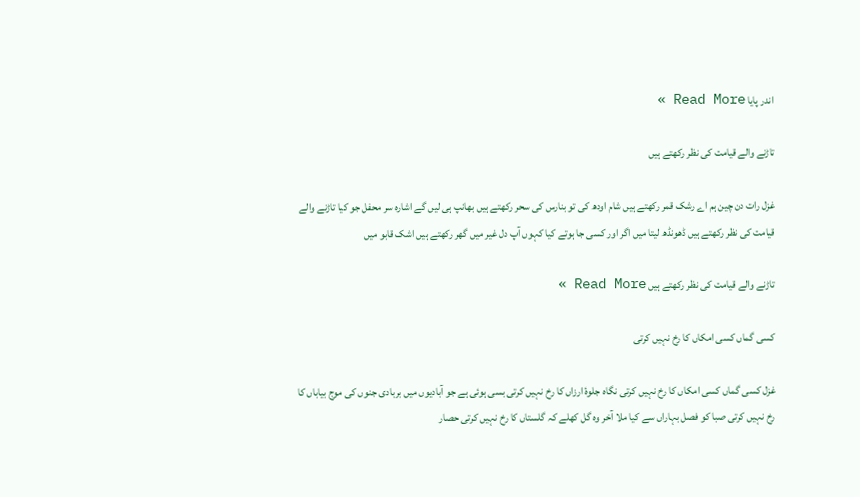اندر پایا Read More »

تاڑنے والے قیامت کی نظر رکھتے ہیں

غزل رات دن چین ہم اے رشک قمر رکھتے ہیں شام اودھ کی تو بنارس کی سحر رکھتے ہیں بھانپ ہی لیں گے اشارہ سر محفل جو کیا تاڑنے والے قیامت کی نظر رکھتے ہیں ڈھونڈھ لیتا میں اگر اور کسی جا ہوتے کیا کہوں آپ دل غیر میں گھر رکھتے ہیں اشک قابو میں

تاڑنے والے قیامت کی نظر رکھتے ہیں Read More »

کسی گماں کسی امکاں کا رخ نہیں کرتی

غزل کسی گماں کسی امکاں کا رخ نہیں کرتی نگاہ جلوۂ ارزاں کا رخ نہیں کرتی بسی ہوئی ہے جو آبادیوں میں بربادی جنوں کی موج بیاباں کا رخ نہیں کرتی صبا کو فصل بہاراں سے کیا ملا آخر وہ گل کھلے کہ گلستاں کا رخ نہیں کرتی حصار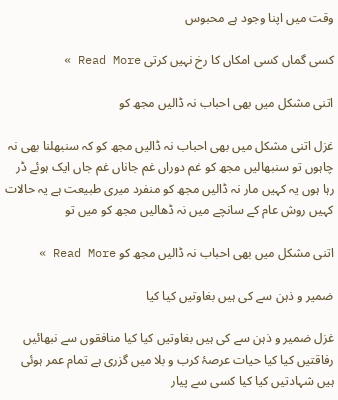وقت میں اپنا وجود ہے محبوس

کسی گماں کسی امکاں کا رخ نہیں کرتی Read More »

اتنی مشکل میں بھی احباب نہ ڈالیں مجھ کو

غزل اتنی مشکل میں بھی احباب نہ ڈالیں مجھ کو کہ سنبھلنا بھی نہ چاہوں تو سنبھالیں مجھ کو غم دوراں غم جاناں غم جاں ایک ہوئے ڈر رہا ہوں یہ کہیں مار نہ ڈالیں مجھ کو منفرد میری طبیعت ہے یہ حالات کہیں روش عام کے سانچے میں نہ ڈھالیں مجھ کو میں تو

اتنی مشکل میں بھی احباب نہ ڈالیں مجھ کو Read More »

ضمیر و ذہن سے کی ہیں بغاوتیں کیا کیا

غزل ضمیر و ذہن سے کی ہیں بغاوتیں کیا کیا منافقوں سے نبھائیں رفاقتیں کیا کیا حیات عرصۂ کرب و بلا میں گزری ہے تمام عمر ہوئی ہیں شہادتیں کیا کیا کسی سے پیار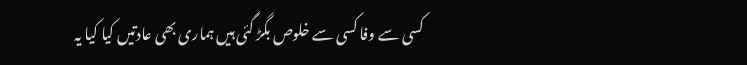کسی سے وفا کسی سے خلوص بگڑ گئی ہیں ہماری بھی عادتیں کیا کیا یہ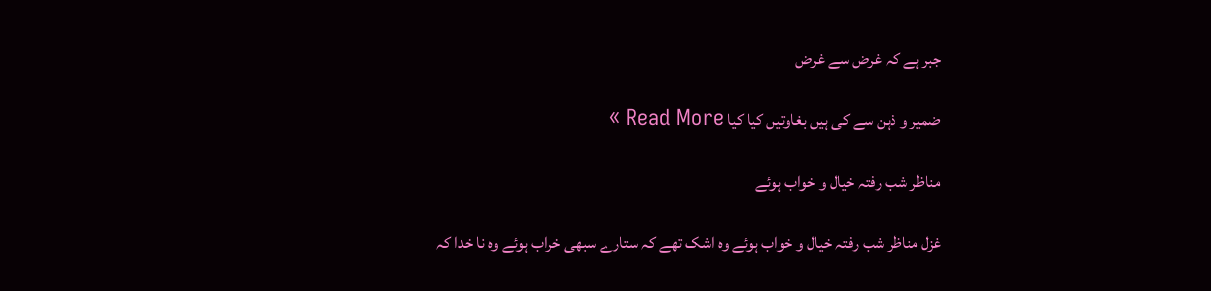جبر ہے کہ غرض سے غرض

ضمیر و ذہن سے کی ہیں بغاوتیں کیا کیا Read More »

مناظر شب رفتہ خیال و خواب ہوئے

غزل مناظر شب رفتہ خیال و خواب ہوئے وہ اشک تھے کہ ستارے سبھی خراب ہوئے وہ نا خدا کہ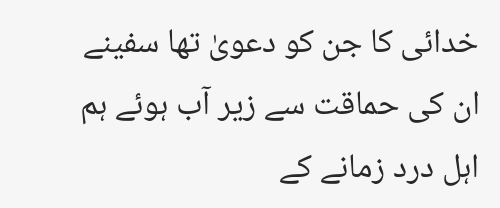خدائی کا جن کو دعویٰ تھا سفینے ان کی حماقت سے زیر آب ہوئے ہم اہل درد زمانے کے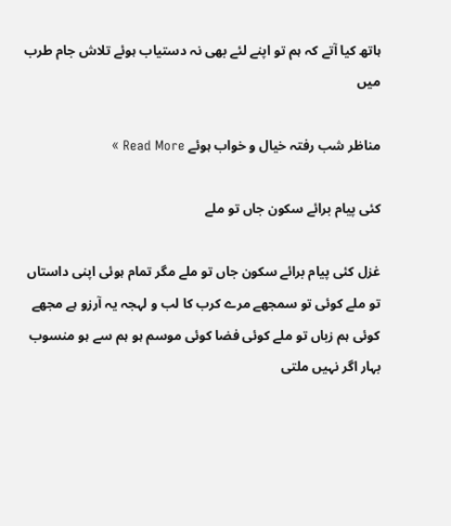ہاتھ کیا آتے کہ ہم تو اپنے لئے بھی نہ دستیاب ہوئے تلاش جام طرب میں

مناظر شب رفتہ خیال و خواب ہوئے Read More »

کئی پیام برائے سکون جاں تو ملے

غزل کئی پیام برائے سکون جاں تو ملے مگر تمام ہوئی اپنی داستاں تو ملے کوئی تو سمجھے مرے کرب کا لب و لہجہ یہ آرزو ہے مجھے کوئی ہم زباں تو ملے کوئی فضا کوئی موسم ہو ہم سے ہو منسوب بہار اگر نہیں ملتی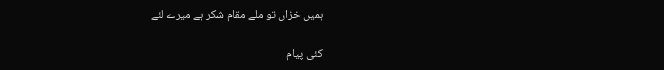ہمیں خزاں تو ملے مقام شکر ہے میرے لئے

کئی پیام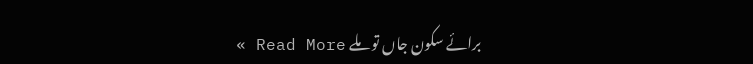برائے سکون جاں تو ملے Read More »